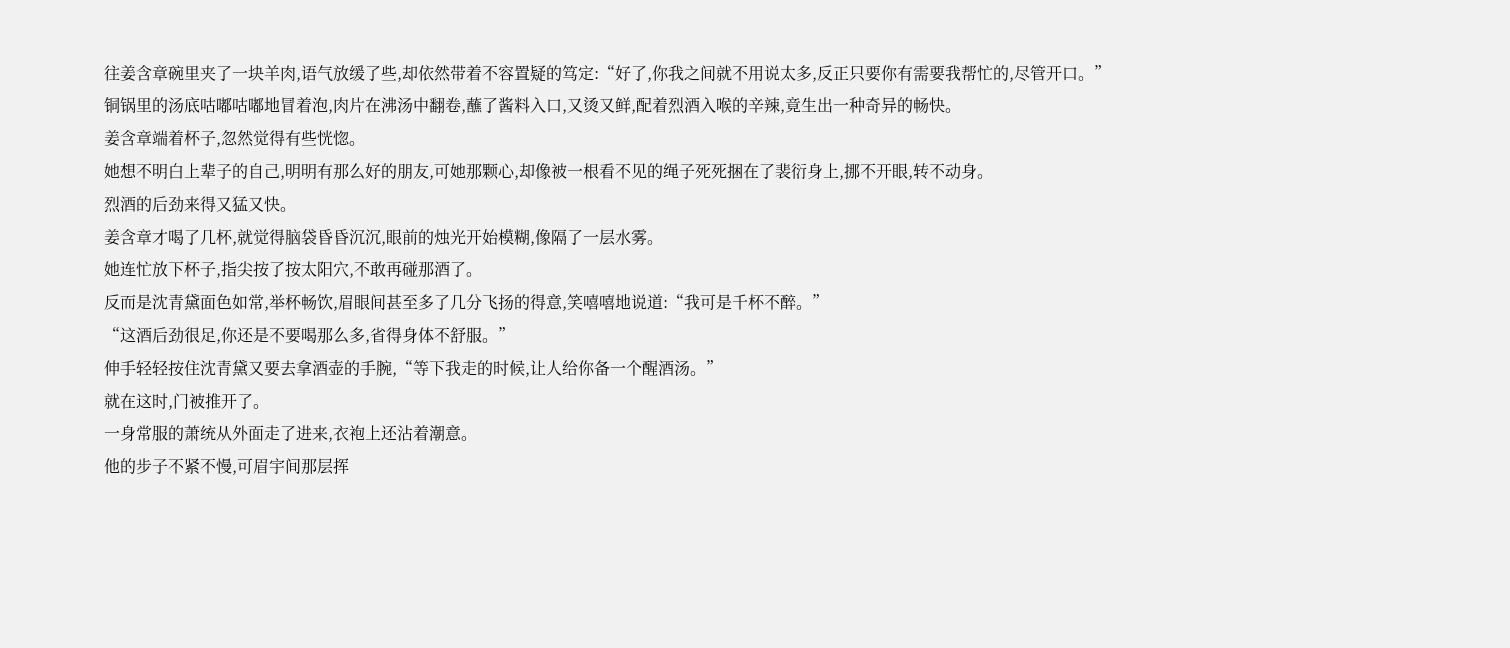往姜含章碗里夹了一块羊肉,语气放缓了些,却依然带着不容置疑的笃定:“好了,你我之间就不用说太多,反正只要你有需要我帮忙的,尽管开口。”
铜锅里的汤底咕嘟咕嘟地冒着泡,肉片在沸汤中翻卷,蘸了酱料入口,又烫又鲜,配着烈酒入喉的辛辣,竟生出一种奇异的畅快。
姜含章端着杯子,忽然觉得有些恍惚。
她想不明白上辈子的自己,明明有那么好的朋友,可她那颗心,却像被一根看不见的绳子死死捆在了裴衍身上,挪不开眼,转不动身。
烈酒的后劲来得又猛又快。
姜含章才喝了几杯,就觉得脑袋昏昏沉沉,眼前的烛光开始模糊,像隔了一层水雾。
她连忙放下杯子,指尖按了按太阳穴,不敢再碰那酒了。
反而是沈青黛面色如常,举杯畅饮,眉眼间甚至多了几分飞扬的得意,笑嘻嘻地说道:“我可是千杯不醉。”
“这酒后劲很足,你还是不要喝那么多,省得身体不舒服。”
伸手轻轻按住沈青黛又要去拿酒壶的手腕,“等下我走的时候,让人给你备一个醒酒汤。”
就在这时,门被推开了。
一身常服的萧统从外面走了进来,衣袍上还沾着潮意。
他的步子不紧不慢,可眉宇间那层挥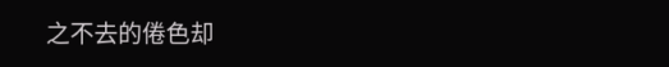之不去的倦色却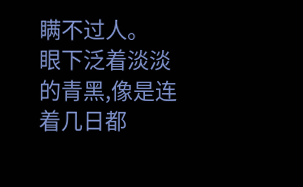瞒不过人。
眼下泛着淡淡的青黑,像是连着几日都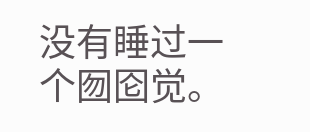没有睡过一个囫囵觉。